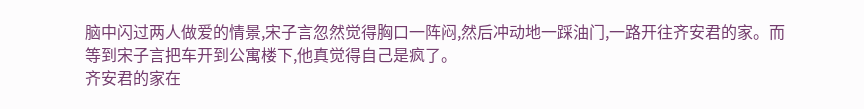脑中闪过两人做爱的情景,宋子言忽然觉得胸口一阵闷,然后冲动地一踩油门,一路开往齐安君的家。而等到宋子言把车开到公寓楼下,他真觉得自己是疯了。
齐安君的家在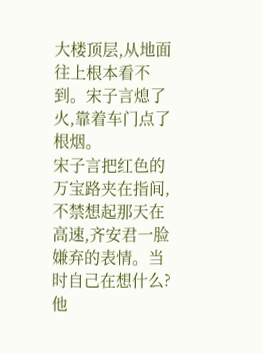大楼顶层,从地面往上根本看不到。宋子言熄了火,靠着车门点了根烟。
宋子言把红色的万宝路夹在指间,不禁想起那天在高速,齐安君一脸嫌弃的表情。当时自己在想什么?他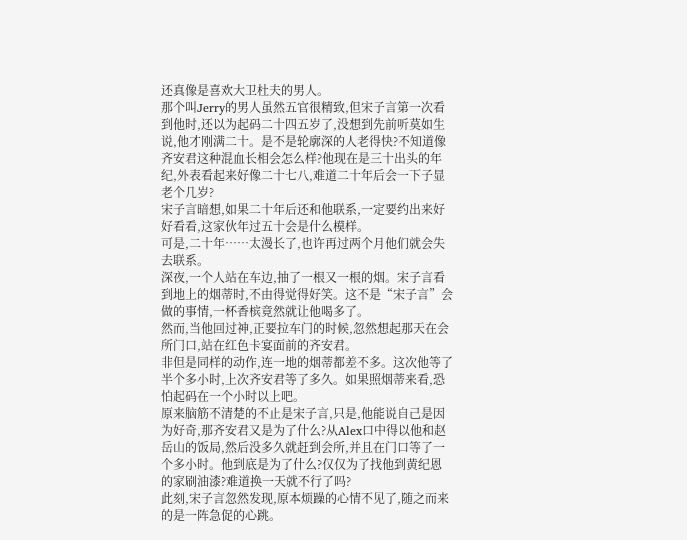还真像是喜欢大卫杜夫的男人。
那个叫Jerry的男人虽然五官很精致,但宋子言第一次看到他时,还以为起码二十四五岁了,没想到先前听莫如生说,他才刚满二十。是不是轮廓深的人老得快?不知道像齐安君这种混血长相会怎么样?他现在是三十出头的年纪,外表看起来好像二十七八,难道二十年后会一下子显老个几岁?
宋子言暗想,如果二十年后还和他联系,一定要约出来好好看看,这家伙年过五十会是什么模样。
可是,二十年……太漫长了,也许再过两个月他们就会失去联系。
深夜,一个人站在车边,抽了一根又一根的烟。宋子言看到地上的烟蒂时,不由得觉得好笑。这不是“宋子言”会做的事情,一杯香槟竟然就让他喝多了。
然而,当他回过神,正要拉车门的时候,忽然想起那天在会所门口,站在红色卡宴面前的齐安君。
非但是同样的动作,连一地的烟蒂都差不多。这次他等了半个多小时,上次齐安君等了多久。如果照烟蒂来看,恐怕起码在一个小时以上吧。
原来脑筋不清楚的不止是宋子言,只是,他能说自己是因为好奇,那齐安君又是为了什么?从Alex口中得以他和赵岳山的饭局,然后没多久就赶到会所,并且在门口等了一个多小时。他到底是为了什么?仅仅为了找他到黄纪恩的家刷油漆?难道换一天就不行了吗?
此刻,宋子言忽然发现,原本烦躁的心情不见了,随之而来的是一阵急促的心跳。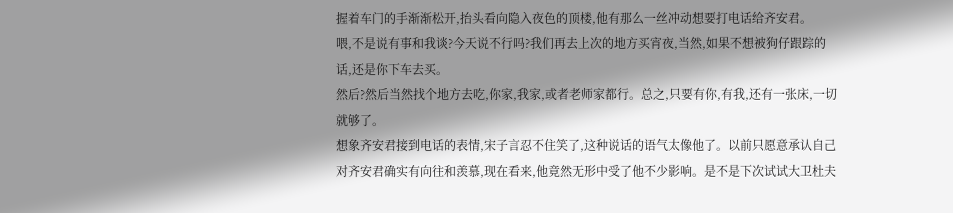握着车门的手渐渐松开,抬头看向隐入夜色的顶楼,他有那么一丝冲动想要打电话给齐安君。
喂,不是说有事和我谈?今天说不行吗?我们再去上次的地方买宵夜,当然,如果不想被狗仔跟踪的话,还是你下车去买。
然后?然后当然找个地方去吃,你家,我家,或者老师家都行。总之,只要有你,有我,还有一张床,一切就够了。
想象齐安君接到电话的表情,宋子言忍不住笑了,这种说话的语气太像他了。以前只愿意承认自己对齐安君确实有向往和羡慕,现在看来,他竟然无形中受了他不少影响。是不是下次试试大卫杜夫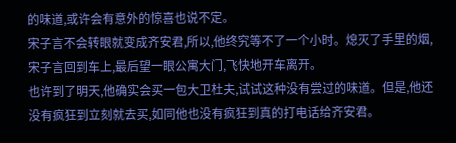的味道,或许会有意外的惊喜也说不定。
宋子言不会转眼就变成齐安君,所以,他终究等不了一个小时。熄灭了手里的烟,宋子言回到车上,最后望一眼公寓大门,飞快地开车离开。
也许到了明天,他确实会买一包大卫杜夫,试试这种没有尝过的味道。但是,他还没有疯狂到立刻就去买,如同他也没有疯狂到真的打电话给齐安君。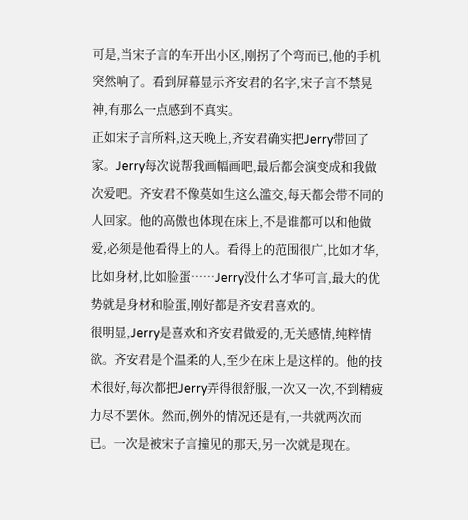可是,当宋子言的车开出小区,刚拐了个弯而已,他的手机突然响了。看到屏幕显示齐安君的名字,宋子言不禁晃神,有那么一点感到不真实。
正如宋子言所料,这天晚上,齐安君确实把Jerry带回了家。Jerry每次说帮我画幅画吧,最后都会演变成和我做次爱吧。齐安君不像莫如生这么滥交,每天都会带不同的人回家。他的高傲也体现在床上,不是谁都可以和他做爱,必须是他看得上的人。看得上的范围很广,比如才华,比如身材,比如脸蛋……Jerry没什么才华可言,最大的优势就是身材和脸蛋,刚好都是齐安君喜欢的。
很明显,Jerry是喜欢和齐安君做爱的,无关感情,纯粹情欲。齐安君是个温柔的人,至少在床上是这样的。他的技术很好,每次都把Jerry弄得很舒服,一次又一次,不到精疲力尽不罢休。然而,例外的情况还是有,一共就两次而已。一次是被宋子言撞见的那天,另一次就是现在。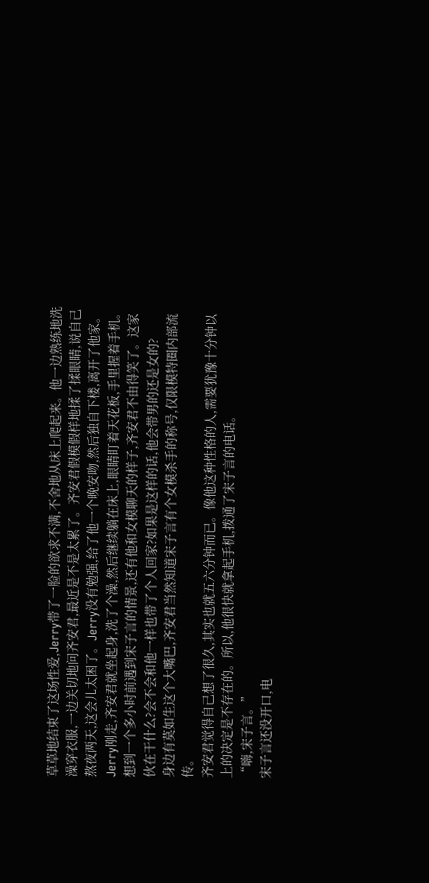草草地结束了这场性爱,Jerry带了一脸的欲求不满,不舍地从床上爬起来。他一边熟练地洗澡穿衣服,一边关切地问齐安君,最近是不是太累了。齐安君假模假样地揉了揉眼睛,说自己熬夜两天,这会儿太困了。Jerry没有勉强,给了他一个晚安吻,然后独自下楼,离开了他家。
Jerry刚走,齐安君就坐起身,洗了个澡,然后继续躺在床上,眼睛盯着天花板,手里握着手机。
想到一个多小时前遇到宋子言的情景,还有他和女模聊天的样子,齐安君不由得笑了。这家伙在干什么?会不会和他一样也带了个人回家?如果是这样的话,他会带男的还是女的?
身边有莫如生这个大嘴巴,齐安君当然知道宋子言有个女模杀手的称号,仅限模特圈内部流传。
齐安君觉得自己想了很久,其实也就五六分钟而已。像他这种性格的人,需要犹豫十分钟以上的决定是不存在的。所以,他很快就拿起手机,拨通了宋子言的电话。
“嗨,宋子言。”
宋子言还没开口,电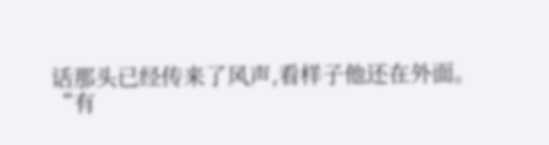话那头已经传来了风声,看样子他还在外面。
“有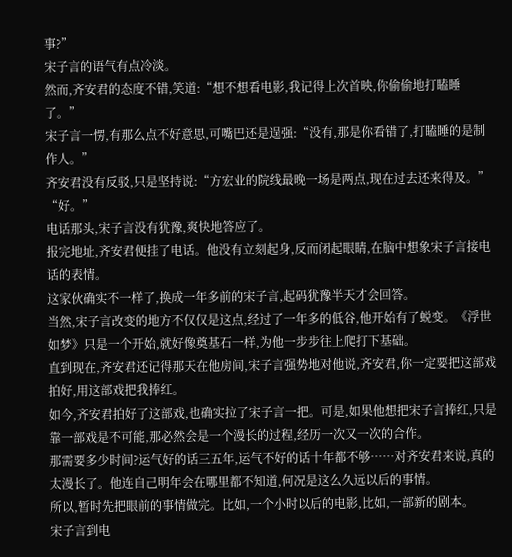事?”
宋子言的语气有点冷淡。
然而,齐安君的态度不错,笑道:“想不想看电影,我记得上次首映,你偷偷地打瞌睡了。”
宋子言一愣,有那么点不好意思,可嘴巴还是逞强:“没有,那是你看错了,打瞌睡的是制作人。”
齐安君没有反驳,只是坚持说:“方宏业的院线最晚一场是两点,现在过去还来得及。”
“好。”
电话那头,宋子言没有犹豫,爽快地答应了。
报完地址,齐安君便挂了电话。他没有立刻起身,反而闭起眼睛,在脑中想象宋子言接电话的表情。
这家伙确实不一样了,换成一年多前的宋子言,起码犹豫半天才会回答。
当然,宋子言改变的地方不仅仅是这点,经过了一年多的低谷,他开始有了蜕变。《浮世如梦》只是一个开始,就好像奠基石一样,为他一步步往上爬打下基础。
直到现在,齐安君还记得那天在他房间,宋子言强势地对他说,齐安君,你一定要把这部戏拍好,用这部戏把我捧红。
如今,齐安君拍好了这部戏,也确实拉了宋子言一把。可是,如果他想把宋子言捧红,只是靠一部戏是不可能,那必然会是一个漫长的过程,经历一次又一次的合作。
那需要多少时间?运气好的话三五年,运气不好的话十年都不够……对齐安君来说,真的太漫长了。他连自己明年会在哪里都不知道,何况是这么久远以后的事情。
所以,暂时先把眼前的事情做完。比如,一个小时以后的电影,比如,一部新的剧本。
宋子言到电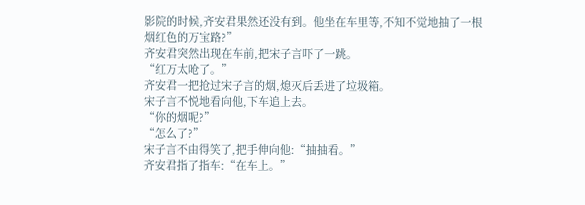影院的时候,齐安君果然还没有到。他坐在车里等,不知不觉地抽了一根烟红色的万宝路?”
齐安君突然出现在车前,把宋子言吓了一跳。
“红万太呛了。”
齐安君一把抢过宋子言的烟,熄灭后丢进了垃圾箱。
宋子言不悦地看向他,下车追上去。
“你的烟呢?”
“怎么了?”
宋子言不由得笑了,把手伸向他:“抽抽看。”
齐安君指了指车:“在车上。”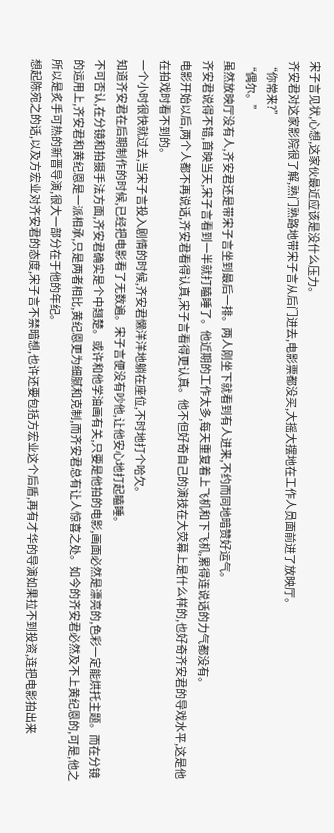宋子言见状,心想,这家伙最近应该是没什么压力。
齐安君对这家影院很了解,熟门熟路地带宋子言从后门进去,电影票都没买,大摇大摆地在工作人员面前进了放映厅。
“你常来?”
“偶尔。”
虽然放映厅没有人,齐安君还是带宋子言坐到最后一排。两人刚坐下就看到有人进来,不约而同地暗赞好运气。
齐安君说得不错,首映当天,宋子言看到一半就打瞌睡了。他近期的工作太多,每天重复着上飞机和下飞机,累得连说话的力气都没有。
电影开始以后,两个人都不再说话,齐安君看得认真,宋子言看得更认真。他不但好奇自己的演技在大荧幕上是什么样的,也好奇齐安君的导戏水平,这是他在拍戏时看不到的。
一个小时很快就过去,当宋子言投入剧情的时候,齐安君懒洋洋地躺在座位,不时地打个哈欠。
知道齐安君在后期制作的时候,已经把电影看了无数遍。宋子言便没有吵他,让他安心地打起瞌睡。
不可否认,在分镜和拍摄手法方面,齐安君确实是个中翘楚。或许和他学油画有关,只要是他拍的电影,画面必然是漂亮的,色彩一定能烘托主题。而在分镜的运用上,齐安君和黄纪恩是一派相承,只是两者相比,黄纪恩更为细腻和克制,而齐安君总有让人惊喜之处。如今的齐安君必然及不上黄纪恩的,可是,他之所以是炙手可热的新晋导演,很大一部分在于他的年纪。
想起陈宛之的话,以及方宏业对齐安君的态度,宋子言不禁暗想,也许还要包括方宏业这个后盾,再有才华的导演如果拉不到投资,连把电影拍出来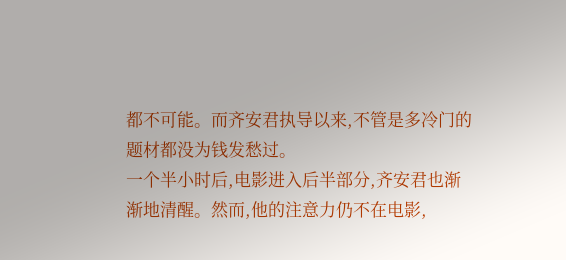都不可能。而齐安君执导以来,不管是多冷门的题材都没为钱发愁过。
一个半小时后,电影进入后半部分,齐安君也渐渐地清醒。然而,他的注意力仍不在电影,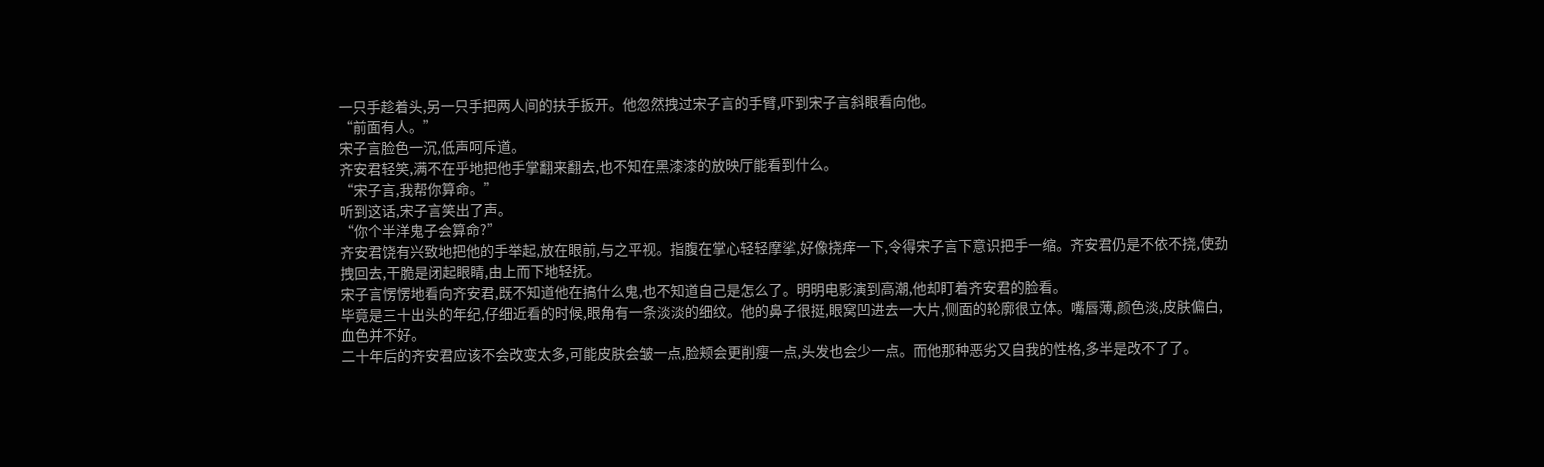一只手趁着头,另一只手把两人间的扶手扳开。他忽然拽过宋子言的手臂,吓到宋子言斜眼看向他。
“前面有人。”
宋子言脸色一沉,低声呵斥道。
齐安君轻笑,满不在乎地把他手掌翻来翻去,也不知在黑漆漆的放映厅能看到什么。
“宋子言,我帮你算命。”
听到这话,宋子言笑出了声。
“你个半洋鬼子会算命?”
齐安君饶有兴致地把他的手举起,放在眼前,与之平视。指腹在掌心轻轻摩挲,好像挠痒一下,令得宋子言下意识把手一缩。齐安君仍是不依不挠,使劲拽回去,干脆是闭起眼睛,由上而下地轻抚。
宋子言愣愣地看向齐安君,既不知道他在搞什么鬼,也不知道自己是怎么了。明明电影演到高潮,他却盯着齐安君的脸看。
毕竟是三十出头的年纪,仔细近看的时候,眼角有一条淡淡的细纹。他的鼻子很挺,眼窝凹进去一大片,侧面的轮廓很立体。嘴唇薄,颜色淡,皮肤偏白,血色并不好。
二十年后的齐安君应该不会改变太多,可能皮肤会皱一点,脸颊会更削瘦一点,头发也会少一点。而他那种恶劣又自我的性格,多半是改不了了。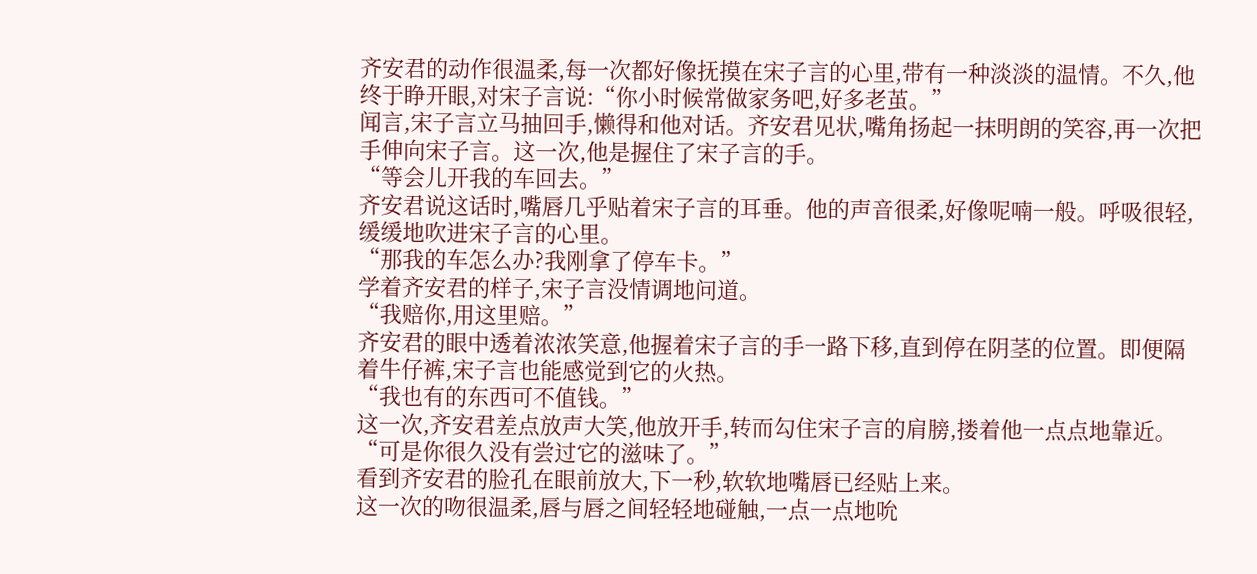齐安君的动作很温柔,每一次都好像抚摸在宋子言的心里,带有一种淡淡的温情。不久,他终于睁开眼,对宋子言说:“你小时候常做家务吧,好多老茧。”
闻言,宋子言立马抽回手,懒得和他对话。齐安君见状,嘴角扬起一抹明朗的笑容,再一次把手伸向宋子言。这一次,他是握住了宋子言的手。
“等会儿开我的车回去。”
齐安君说这话时,嘴唇几乎贴着宋子言的耳垂。他的声音很柔,好像呢喃一般。呼吸很轻,缓缓地吹进宋子言的心里。
“那我的车怎么办?我刚拿了停车卡。”
学着齐安君的样子,宋子言没情调地问道。
“我赔你,用这里赔。”
齐安君的眼中透着浓浓笑意,他握着宋子言的手一路下移,直到停在阴茎的位置。即便隔着牛仔裤,宋子言也能感觉到它的火热。
“我也有的东西可不值钱。”
这一次,齐安君差点放声大笑,他放开手,转而勾住宋子言的肩膀,搂着他一点点地靠近。
“可是你很久没有尝过它的滋味了。”
看到齐安君的脸孔在眼前放大,下一秒,软软地嘴唇已经贴上来。
这一次的吻很温柔,唇与唇之间轻轻地碰触,一点一点地吮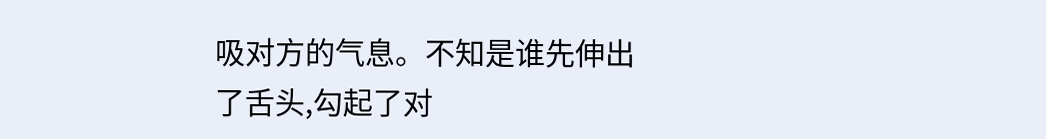吸对方的气息。不知是谁先伸出了舌头,勾起了对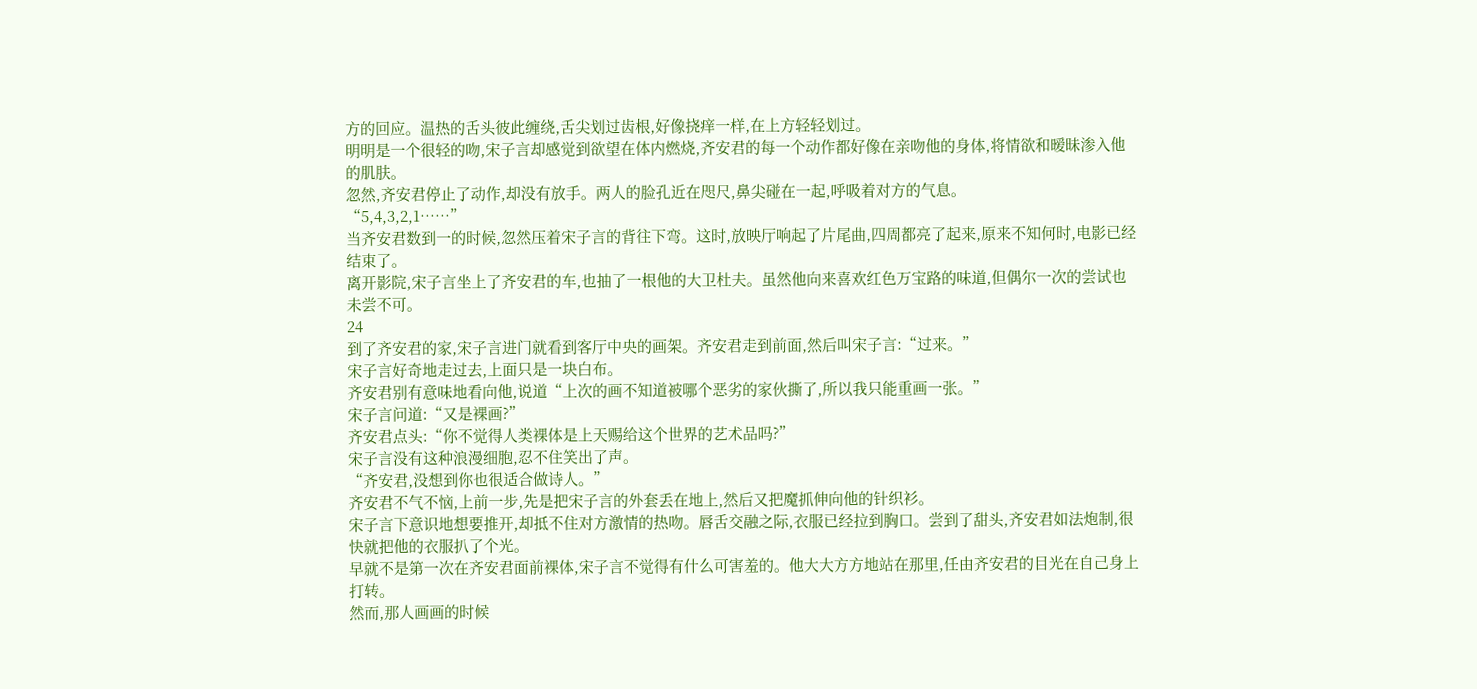方的回应。温热的舌头彼此缠绕,舌尖划过齿根,好像挠痒一样,在上方轻轻划过。
明明是一个很轻的吻,宋子言却感觉到欲望在体内燃烧,齐安君的每一个动作都好像在亲吻他的身体,将情欲和暧昧渗入他的肌肤。
忽然,齐安君停止了动作,却没有放手。两人的脸孔近在咫尺,鼻尖碰在一起,呼吸着对方的气息。
“5,4,3,2,1……”
当齐安君数到一的时候,忽然压着宋子言的背往下弯。这时,放映厅响起了片尾曲,四周都亮了起来,原来不知何时,电影已经结束了。
离开影院,宋子言坐上了齐安君的车,也抽了一根他的大卫杜夫。虽然他向来喜欢红色万宝路的味道,但偶尔一次的尝试也未尝不可。
24
到了齐安君的家,宋子言进门就看到客厅中央的画架。齐安君走到前面,然后叫宋子言:“过来。”
宋子言好奇地走过去,上面只是一块白布。
齐安君别有意味地看向他,说道“上次的画不知道被哪个恶劣的家伙撕了,所以我只能重画一张。”
宋子言问道:“又是裸画?”
齐安君点头:“你不觉得人类裸体是上天赐给这个世界的艺术品吗?”
宋子言没有这种浪漫细胞,忍不住笑出了声。
“齐安君,没想到你也很适合做诗人。”
齐安君不气不恼,上前一步,先是把宋子言的外套丢在地上,然后又把魔抓伸向他的针织衫。
宋子言下意识地想要推开,却抵不住对方激情的热吻。唇舌交融之际,衣服已经拉到胸口。尝到了甜头,齐安君如法炮制,很快就把他的衣服扒了个光。
早就不是第一次在齐安君面前裸体,宋子言不觉得有什么可害羞的。他大大方方地站在那里,任由齐安君的目光在自己身上打转。
然而,那人画画的时候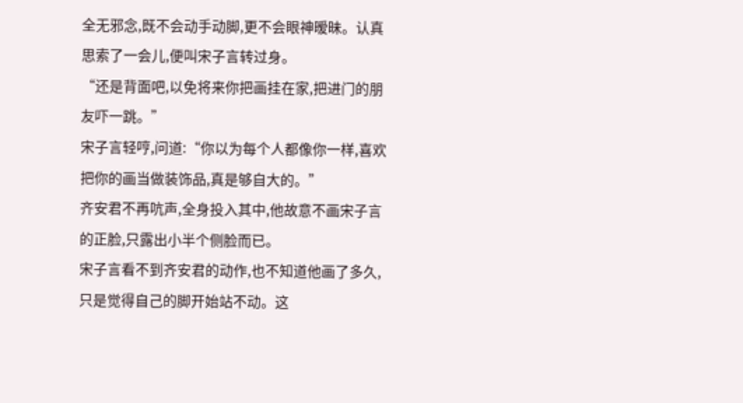全无邪念,既不会动手动脚,更不会眼神暧昧。认真思索了一会儿,便叫宋子言转过身。
“还是背面吧,以免将来你把画挂在家,把进门的朋友吓一跳。”
宋子言轻哼,问道:“你以为每个人都像你一样,喜欢把你的画当做装饰品,真是够自大的。”
齐安君不再吭声,全身投入其中,他故意不画宋子言的正脸,只露出小半个侧脸而已。
宋子言看不到齐安君的动作,也不知道他画了多久,只是觉得自己的脚开始站不动。这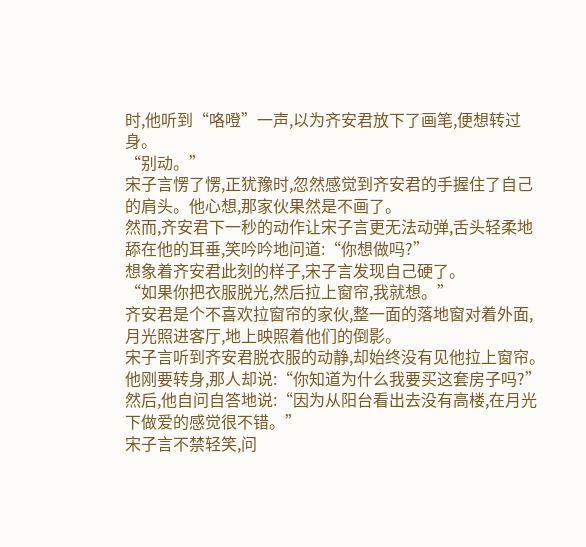时,他听到“咯噔”一声,以为齐安君放下了画笔,便想转过身。
“别动。”
宋子言愣了愣,正犹豫时,忽然感觉到齐安君的手握住了自己的肩头。他心想,那家伙果然是不画了。
然而,齐安君下一秒的动作让宋子言更无法动弹,舌头轻柔地舔在他的耳垂,笑吟吟地问道:“你想做吗?”
想象着齐安君此刻的样子,宋子言发现自己硬了。
“如果你把衣服脱光,然后拉上窗帘,我就想。”
齐安君是个不喜欢拉窗帘的家伙,整一面的落地窗对着外面,月光照进客厅,地上映照着他们的倒影。
宋子言听到齐安君脱衣服的动静,却始终没有见他拉上窗帘。他刚要转身,那人却说:“你知道为什么我要买这套房子吗?”
然后,他自问自答地说:“因为从阳台看出去没有高楼,在月光下做爱的感觉很不错。”
宋子言不禁轻笑,问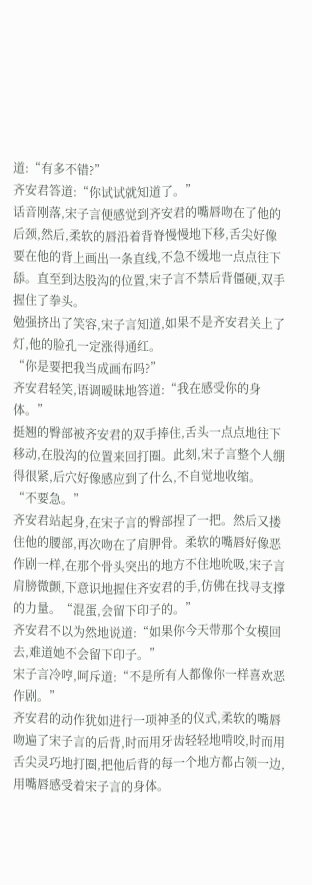道:“有多不错?”
齐安君答道:“你试试就知道了。”
话音刚落,宋子言便感觉到齐安君的嘴唇吻在了他的后颈,然后,柔软的唇沿着背脊慢慢地下移,舌尖好像要在他的背上画出一条直线,不急不缓地一点点往下舔。直至到达股沟的位置,宋子言不禁后背僵硬,双手握住了拳头。
勉强挤出了笑容,宋子言知道,如果不是齐安君关上了灯,他的脸孔一定涨得通红。
“你是要把我当成画布吗?”
齐安君轻笑,语调暧昧地答道:“我在感受你的身体。”
挺翘的臀部被齐安君的双手捧住,舌头一点点地往下移动,在股沟的位置来回打圈。此刻,宋子言整个人绷得很紧,后穴好像感应到了什么,不自觉地收缩。
“不要急。”
齐安君站起身,在宋子言的臀部捏了一把。然后又搂住他的腰部,再次吻在了肩胛骨。柔软的嘴唇好像恶作剧一样,在那个骨头突出的地方不住地吮吸,宋子言肩膀微颤,下意识地握住齐安君的手,仿佛在找寻支撑的力量。“混蛋,会留下印子的。”
齐安君不以为然地说道:“如果你今天带那个女模回去,难道她不会留下印子。”
宋子言冷哼,呵斥道:“不是所有人都像你一样喜欢恶作剧。”
齐安君的动作犹如进行一项神圣的仪式,柔软的嘴唇吻遍了宋子言的后背,时而用牙齿轻轻地啃咬,时而用舌尖灵巧地打圈,把他后背的每一个地方都占领一边,用嘴唇感受着宋子言的身体。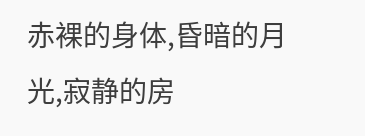赤裸的身体,昏暗的月光,寂静的房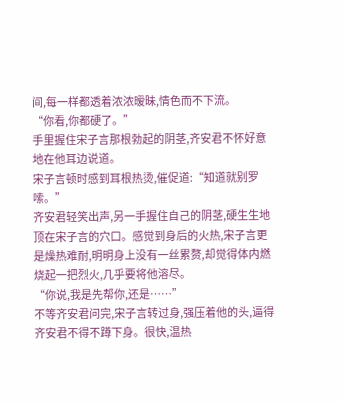间,每一样都透着浓浓暧昧,情色而不下流。
“你看,你都硬了。”
手里握住宋子言那根勃起的阴茎,齐安君不怀好意地在他耳边说道。
宋子言顿时感到耳根热烫,催促道:“知道就别罗嗦。”
齐安君轻笑出声,另一手握住自己的阴茎,硬生生地顶在宋子言的穴口。感觉到身后的火热,宋子言更是燥热难耐,明明身上没有一丝累赘,却觉得体内燃烧起一把烈火,几乎要将他溶尽。
“你说,我是先帮你,还是……”
不等齐安君问完,宋子言转过身,强压着他的头,逼得齐安君不得不蹲下身。很快,温热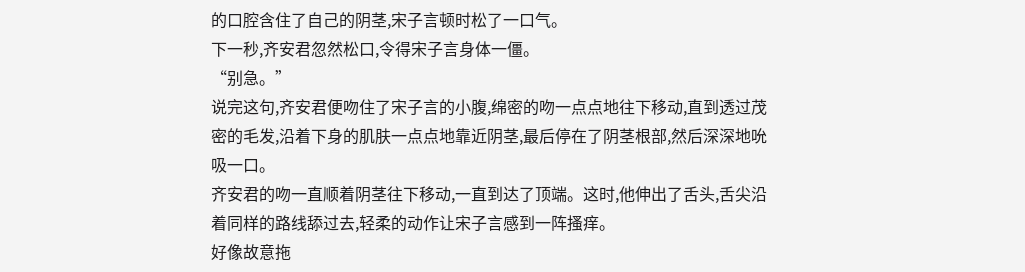的口腔含住了自己的阴茎,宋子言顿时松了一口气。
下一秒,齐安君忽然松口,令得宋子言身体一僵。
“别急。”
说完这句,齐安君便吻住了宋子言的小腹,绵密的吻一点点地往下移动,直到透过茂密的毛发,沿着下身的肌肤一点点地靠近阴茎,最后停在了阴茎根部,然后深深地吮吸一口。
齐安君的吻一直顺着阴茎往下移动,一直到达了顶端。这时,他伸出了舌头,舌尖沿着同样的路线舔过去,轻柔的动作让宋子言感到一阵搔痒。
好像故意拖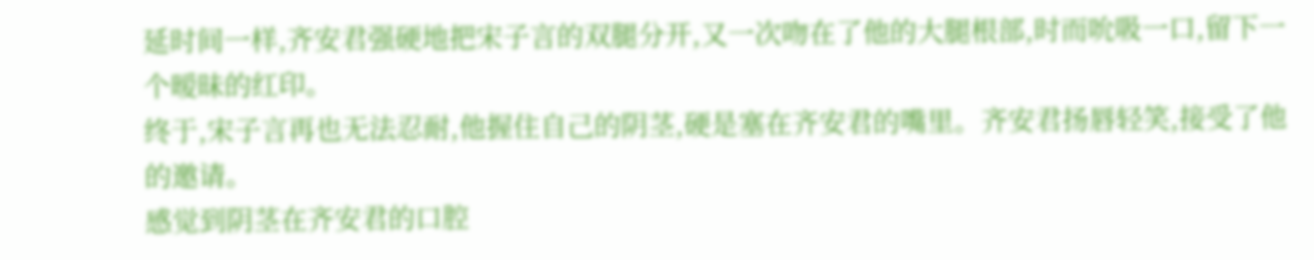延时间一样,齐安君强硬地把宋子言的双腿分开,又一次吻在了他的大腿根部,时而吮吸一口,留下一个暧昧的红印。
终于,宋子言再也无法忍耐,他握住自己的阴茎,硬是塞在齐安君的嘴里。齐安君扬唇轻笑,接受了他的邀请。
感觉到阴茎在齐安君的口腔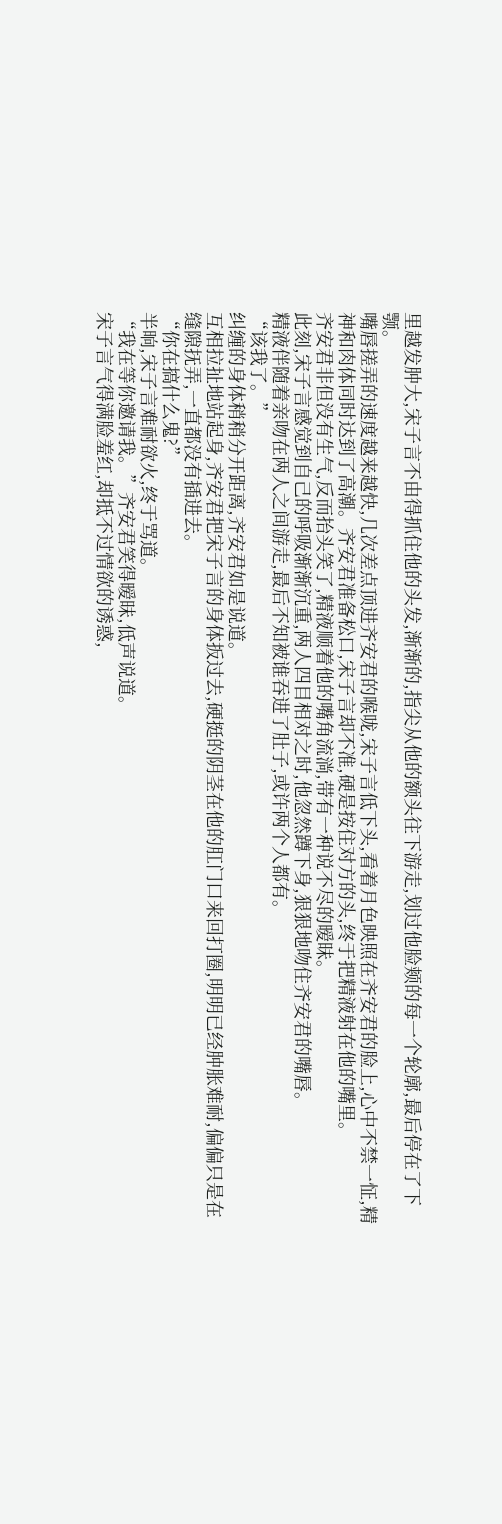里越发肿大,宋子言不由得抓住他的头发,渐渐的,指尖从他的额头往下游走,划过他脸颊的每一个轮廓,最后停在了下颚。
嘴唇搓弄的速度越来越快,几次差点顶进齐安君的喉咙,宋子言低下头,看着月色映照在齐安君的脸上,心中不禁一怔,精神和肉体同时达到了高潮。齐安君准备松口,宋子言却不准,硬是按住对方的头,终于把精液射在他的嘴里。
齐安君非但没有生气,反而抬头笑了,精液顺着他的嘴角流淌,带有一种说不尽的暧昧。
此刻,宋子言感觉到自己的呼吸渐渐沉重,两人四目相对之时,他忽然蹲下身,狠狠地吻住齐安君的嘴唇。
精液伴随着亲吻在两人之间游走,最后不知被谁吞进了肚子,或许两个人都有。
“该我了。”
纠缠的身体稍稍分开距离,齐安君如是说道。
互相拉扯地站起身,齐安君把宋子言的身体扳过去,硬挺的阴茎在他的肛门口来回打圈,明明已经肿胀难耐,偏偏只是在缝隙抚弄,一直都没有插进去。
“你在搞什么鬼?”
半晌,宋子言难耐欲火,终于骂道。
“我在等你邀请我。”齐安君笑得暧昧,低声说道。
宋子言气得满脸羞红,却抵不过情欲的诱惑,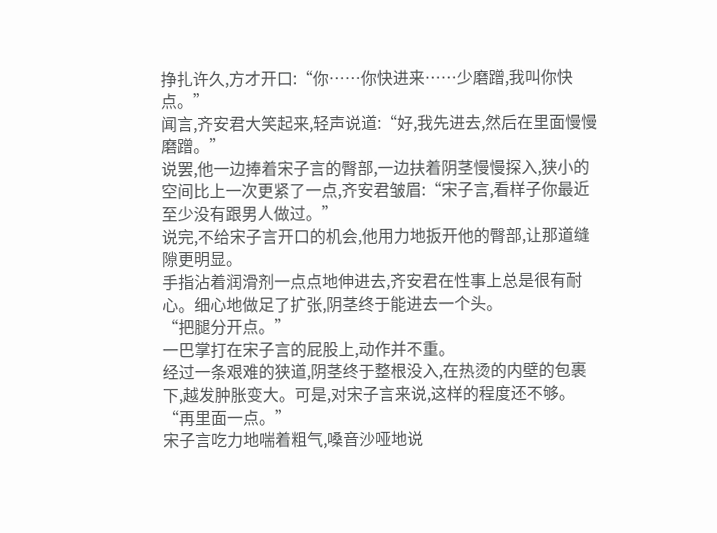挣扎许久,方才开口:“你……你快进来……少磨蹭,我叫你快点。”
闻言,齐安君大笑起来,轻声说道:“好,我先进去,然后在里面慢慢磨蹭。”
说罢,他一边捧着宋子言的臀部,一边扶着阴茎慢慢探入,狭小的空间比上一次更紧了一点,齐安君皱眉:“宋子言,看样子你最近至少没有跟男人做过。”
说完,不给宋子言开口的机会,他用力地扳开他的臀部,让那道缝隙更明显。
手指沾着润滑剂一点点地伸进去,齐安君在性事上总是很有耐心。细心地做足了扩张,阴茎终于能进去一个头。
“把腿分开点。”
一巴掌打在宋子言的屁股上,动作并不重。
经过一条艰难的狭道,阴茎终于整根没入,在热烫的内壁的包裹下,越发肿胀变大。可是,对宋子言来说,这样的程度还不够。
“再里面一点。”
宋子言吃力地喘着粗气,嗓音沙哑地说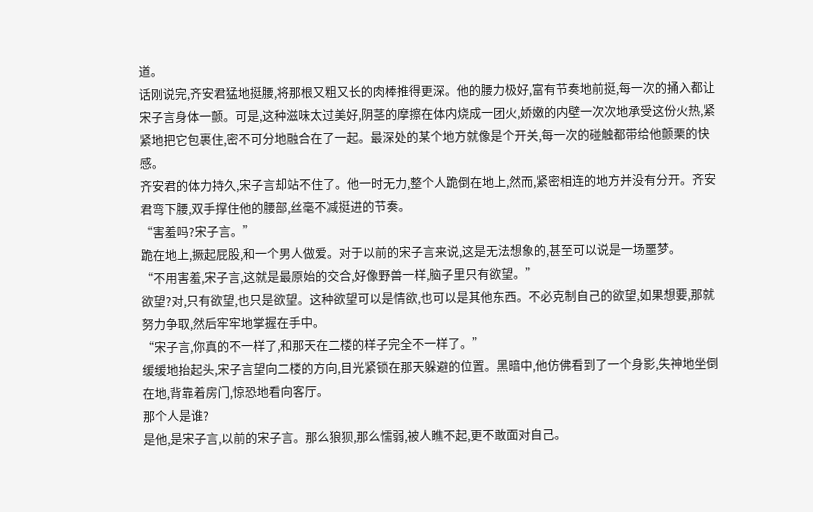道。
话刚说完,齐安君猛地挺腰,将那根又粗又长的肉棒推得更深。他的腰力极好,富有节奏地前挺,每一次的捅入都让宋子言身体一颤。可是,这种滋味太过美好,阴茎的摩擦在体内烧成一团火,娇嫩的内壁一次次地承受这份火热,紧紧地把它包裹住,密不可分地融合在了一起。最深处的某个地方就像是个开关,每一次的碰触都带给他颤栗的快感。
齐安君的体力持久,宋子言却站不住了。他一时无力,整个人跪倒在地上,然而,紧密相连的地方并没有分开。齐安君弯下腰,双手撑住他的腰部,丝毫不减挺进的节奏。
“害羞吗?宋子言。”
跪在地上,撅起屁股,和一个男人做爱。对于以前的宋子言来说,这是无法想象的,甚至可以说是一场噩梦。
“不用害羞,宋子言,这就是最原始的交合,好像野兽一样,脑子里只有欲望。”
欲望?对,只有欲望,也只是欲望。这种欲望可以是情欲,也可以是其他东西。不必克制自己的欲望,如果想要,那就努力争取,然后牢牢地掌握在手中。
“宋子言,你真的不一样了,和那天在二楼的样子完全不一样了。”
缓缓地抬起头,宋子言望向二楼的方向,目光紧锁在那天躲避的位置。黑暗中,他仿佛看到了一个身影,失神地坐倒在地,背靠着房门,惊恐地看向客厅。
那个人是谁?
是他,是宋子言,以前的宋子言。那么狼狈,那么懦弱,被人瞧不起,更不敢面对自己。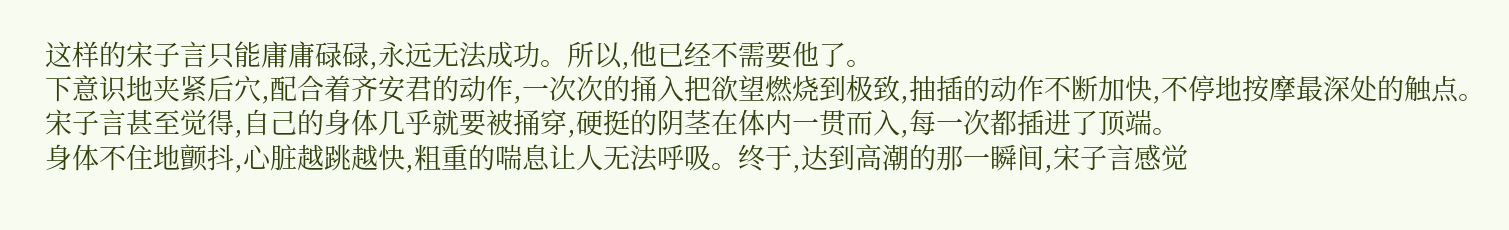这样的宋子言只能庸庸碌碌,永远无法成功。所以,他已经不需要他了。
下意识地夹紧后穴,配合着齐安君的动作,一次次的捅入把欲望燃烧到极致,抽插的动作不断加快,不停地按摩最深处的触点。宋子言甚至觉得,自己的身体几乎就要被捅穿,硬挺的阴茎在体内一贯而入,每一次都插进了顶端。
身体不住地颤抖,心脏越跳越快,粗重的喘息让人无法呼吸。终于,达到高潮的那一瞬间,宋子言感觉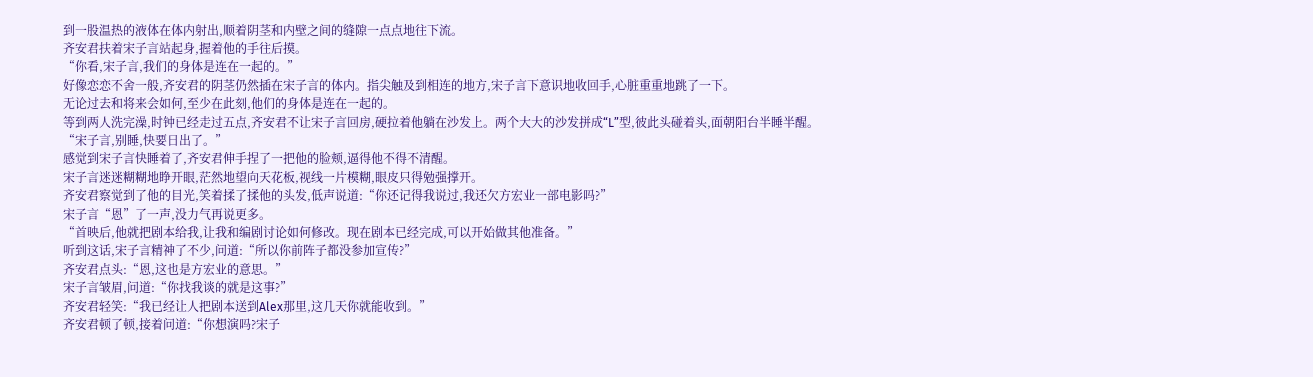到一股温热的液体在体内射出,顺着阴茎和内壁之间的缝隙一点点地往下流。
齐安君扶着宋子言站起身,握着他的手往后摸。
“你看,宋子言,我们的身体是连在一起的。”
好像恋恋不舍一般,齐安君的阴茎仍然插在宋子言的体内。指尖触及到相连的地方,宋子言下意识地收回手,心脏重重地跳了一下。
无论过去和将来会如何,至少在此刻,他们的身体是连在一起的。
等到两人洗完澡,时钟已经走过五点,齐安君不让宋子言回房,硬拉着他躺在沙发上。两个大大的沙发拼成“L”型,彼此头碰着头,面朝阳台半睡半醒。
“宋子言,别睡,快要日出了。”
感觉到宋子言快睡着了,齐安君伸手捏了一把他的脸颊,逼得他不得不清醒。
宋子言迷迷糊糊地睁开眼,茫然地望向天花板,视线一片模糊,眼皮只得勉强撑开。
齐安君察觉到了他的目光,笑着揉了揉他的头发,低声说道:“你还记得我说过,我还欠方宏业一部电影吗?”
宋子言“恩”了一声,没力气再说更多。
“首映后,他就把剧本给我,让我和编剧讨论如何修改。现在剧本已经完成,可以开始做其他准备。”
听到这话,宋子言精神了不少,问道:“所以你前阵子都没参加宣传?”
齐安君点头:“恩,这也是方宏业的意思。”
宋子言皱眉,问道:“你找我谈的就是这事?”
齐安君轻笑:“我已经让人把剧本送到Alex那里,这几天你就能收到。”
齐安君顿了顿,接着问道:“你想演吗?宋子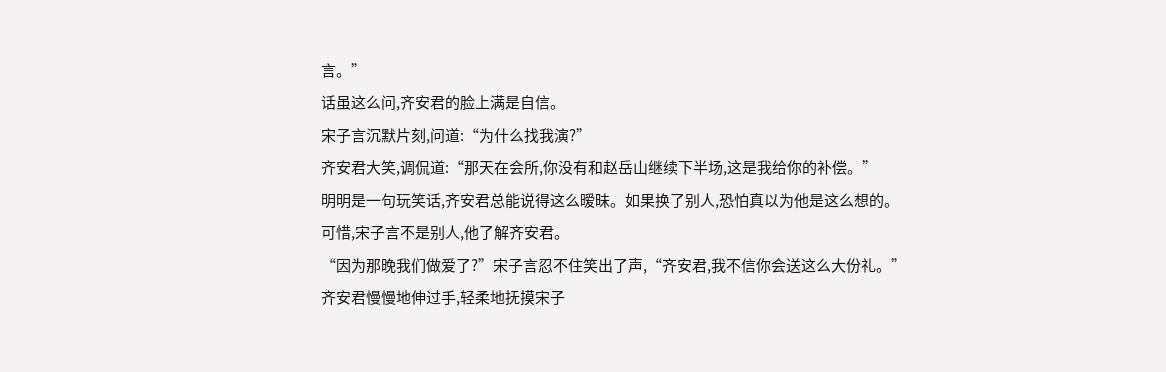言。”
话虽这么问,齐安君的脸上满是自信。
宋子言沉默片刻,问道:“为什么找我演?”
齐安君大笑,调侃道:“那天在会所,你没有和赵岳山继续下半场,这是我给你的补偿。”
明明是一句玩笑话,齐安君总能说得这么暧昧。如果换了别人,恐怕真以为他是这么想的。
可惜,宋子言不是别人,他了解齐安君。
“因为那晚我们做爱了?”宋子言忍不住笑出了声,“齐安君,我不信你会送这么大份礼。”
齐安君慢慢地伸过手,轻柔地抚摸宋子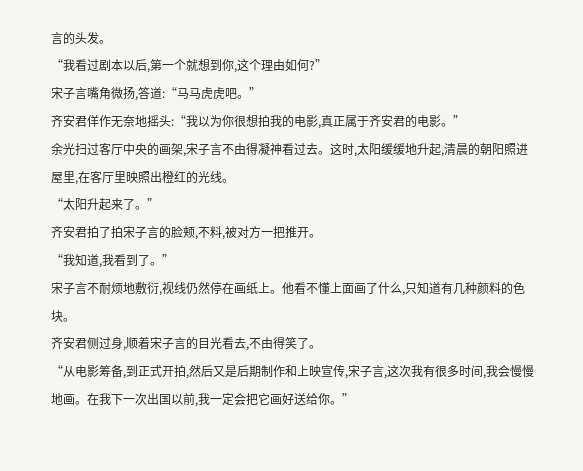言的头发。
“我看过剧本以后,第一个就想到你,这个理由如何?”
宋子言嘴角微扬,答道:“马马虎虎吧。”
齐安君佯作无奈地摇头:“我以为你很想拍我的电影,真正属于齐安君的电影。”
余光扫过客厅中央的画架,宋子言不由得凝神看过去。这时,太阳缓缓地升起,清晨的朝阳照进屋里,在客厅里映照出橙红的光线。
“太阳升起来了。”
齐安君拍了拍宋子言的脸颊,不料,被对方一把推开。
“我知道,我看到了。”
宋子言不耐烦地敷衍,视线仍然停在画纸上。他看不懂上面画了什么,只知道有几种颜料的色块。
齐安君侧过身,顺着宋子言的目光看去,不由得笑了。
“从电影筹备,到正式开拍,然后又是后期制作和上映宣传,宋子言,这次我有很多时间,我会慢慢地画。在我下一次出国以前,我一定会把它画好送给你。”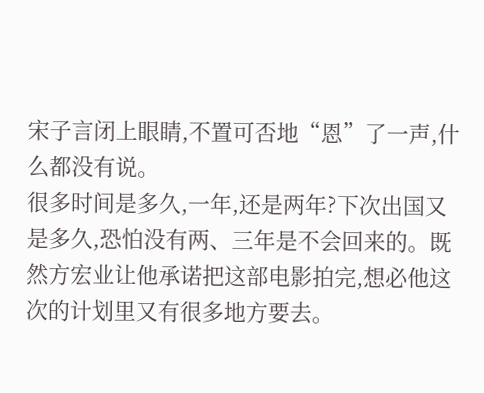宋子言闭上眼睛,不置可否地“恩”了一声,什么都没有说。
很多时间是多久,一年,还是两年?下次出国又是多久,恐怕没有两、三年是不会回来的。既然方宏业让他承诺把这部电影拍完,想必他这次的计划里又有很多地方要去。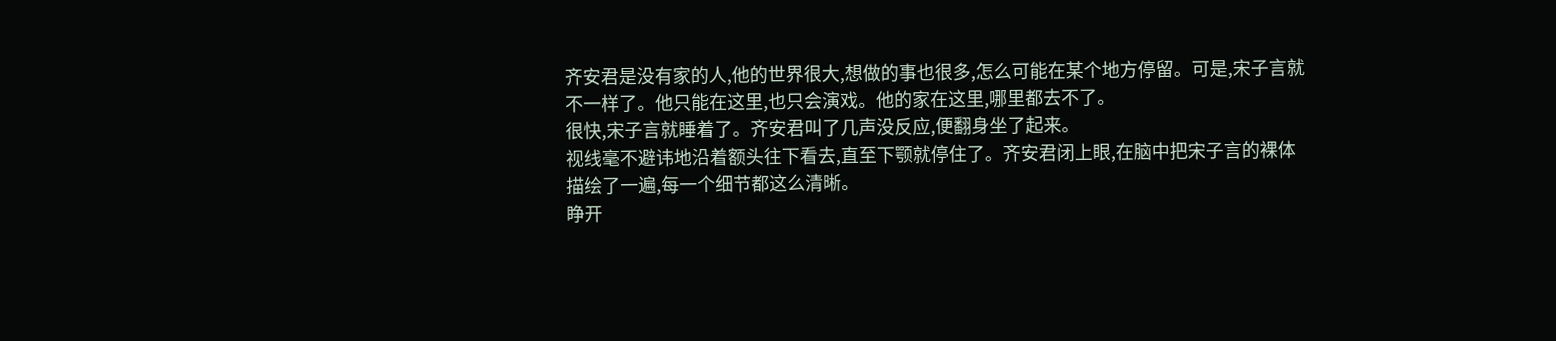齐安君是没有家的人,他的世界很大,想做的事也很多,怎么可能在某个地方停留。可是,宋子言就不一样了。他只能在这里,也只会演戏。他的家在这里,哪里都去不了。
很快,宋子言就睡着了。齐安君叫了几声没反应,便翻身坐了起来。
视线毫不避讳地沿着额头往下看去,直至下颚就停住了。齐安君闭上眼,在脑中把宋子言的裸体描绘了一遍,每一个细节都这么清晰。
睁开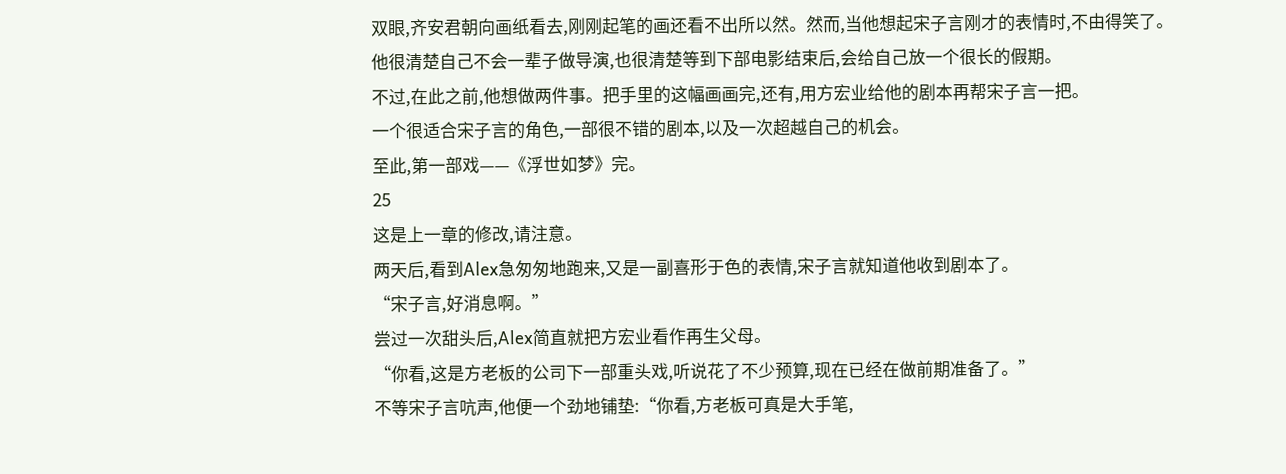双眼,齐安君朝向画纸看去,刚刚起笔的画还看不出所以然。然而,当他想起宋子言刚才的表情时,不由得笑了。
他很清楚自己不会一辈子做导演,也很清楚等到下部电影结束后,会给自己放一个很长的假期。
不过,在此之前,他想做两件事。把手里的这幅画画完,还有,用方宏业给他的剧本再帮宋子言一把。
一个很适合宋子言的角色,一部很不错的剧本,以及一次超越自己的机会。
至此,第一部戏——《浮世如梦》完。
25
这是上一章的修改,请注意。
两天后,看到Alex急匆匆地跑来,又是一副喜形于色的表情,宋子言就知道他收到剧本了。
“宋子言,好消息啊。”
尝过一次甜头后,Alex简直就把方宏业看作再生父母。
“你看,这是方老板的公司下一部重头戏,听说花了不少预算,现在已经在做前期准备了。”
不等宋子言吭声,他便一个劲地铺垫:“你看,方老板可真是大手笔,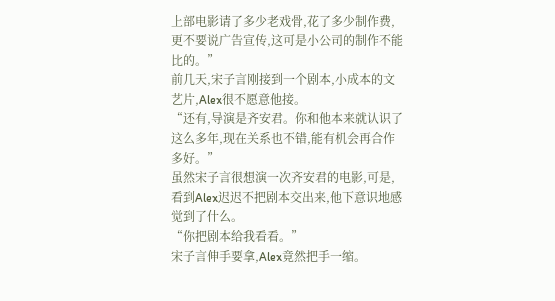上部电影请了多少老戏骨,花了多少制作费,更不要说广告宣传,这可是小公司的制作不能比的。”
前几天,宋子言刚接到一个剧本,小成本的文艺片,Alex很不愿意他接。
“还有,导演是齐安君。你和他本来就认识了这么多年,现在关系也不错,能有机会再合作多好。”
虽然宋子言很想演一次齐安君的电影,可是,看到Alex迟迟不把剧本交出来,他下意识地感觉到了什么。
“你把剧本给我看看。”
宋子言伸手要拿,Alex竟然把手一缩。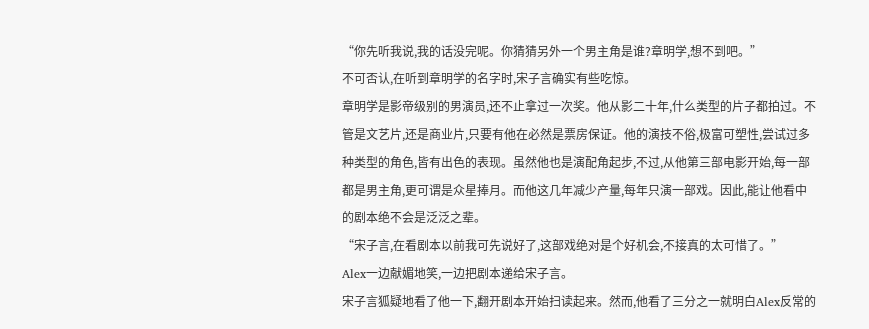“你先听我说,我的话没完呢。你猜猜另外一个男主角是谁?章明学,想不到吧。”
不可否认,在听到章明学的名字时,宋子言确实有些吃惊。
章明学是影帝级别的男演员,还不止拿过一次奖。他从影二十年,什么类型的片子都拍过。不管是文艺片,还是商业片,只要有他在必然是票房保证。他的演技不俗,极富可塑性,尝试过多种类型的角色,皆有出色的表现。虽然他也是演配角起步,不过,从他第三部电影开始,每一部都是男主角,更可谓是众星捧月。而他这几年减少产量,每年只演一部戏。因此,能让他看中的剧本绝不会是泛泛之辈。
“宋子言,在看剧本以前我可先说好了,这部戏绝对是个好机会,不接真的太可惜了。”
Alex一边献媚地笑,一边把剧本递给宋子言。
宋子言狐疑地看了他一下,翻开剧本开始扫读起来。然而,他看了三分之一就明白Alex反常的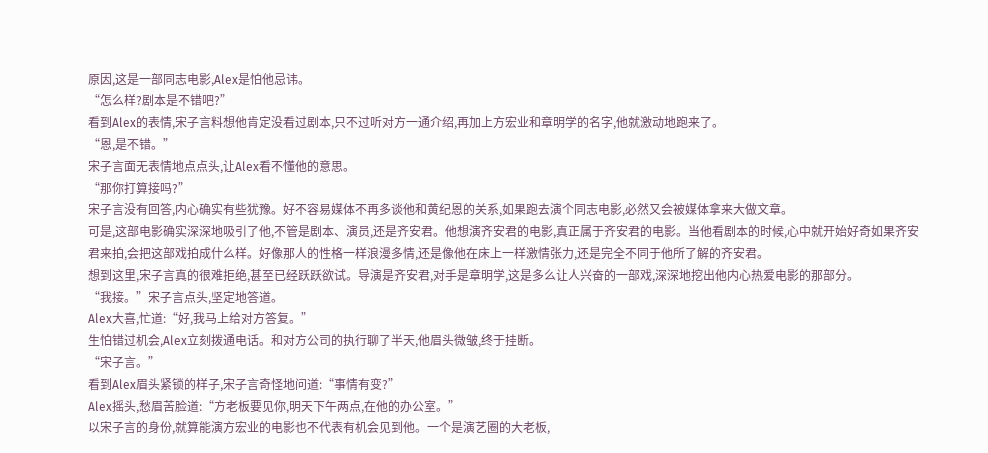原因,这是一部同志电影,Alex是怕他忌讳。
“怎么样?剧本是不错吧?”
看到Alex的表情,宋子言料想他肯定没看过剧本,只不过听对方一通介绍,再加上方宏业和章明学的名字,他就激动地跑来了。
“恩,是不错。”
宋子言面无表情地点点头,让Alex看不懂他的意思。
“那你打算接吗?”
宋子言没有回答,内心确实有些犹豫。好不容易媒体不再多谈他和黄纪恩的关系,如果跑去演个同志电影,必然又会被媒体拿来大做文章。
可是,这部电影确实深深地吸引了他,不管是剧本、演员,还是齐安君。他想演齐安君的电影,真正属于齐安君的电影。当他看剧本的时候,心中就开始好奇如果齐安君来拍,会把这部戏拍成什么样。好像那人的性格一样浪漫多情,还是像他在床上一样激情张力,还是完全不同于他所了解的齐安君。
想到这里,宋子言真的很难拒绝,甚至已经跃跃欲试。导演是齐安君,对手是章明学,这是多么让人兴奋的一部戏,深深地挖出他内心热爱电影的那部分。
“我接。”宋子言点头,坚定地答道。
Alex大喜,忙道:“好,我马上给对方答复。”
生怕错过机会,Alex立刻拨通电话。和对方公司的执行聊了半天,他眉头微皱,终于挂断。
“宋子言。”
看到Alex眉头紧锁的样子,宋子言奇怪地问道:“事情有变?”
Alex摇头,愁眉苦脸道:“方老板要见你,明天下午两点,在他的办公室。”
以宋子言的身份,就算能演方宏业的电影也不代表有机会见到他。一个是演艺圈的大老板,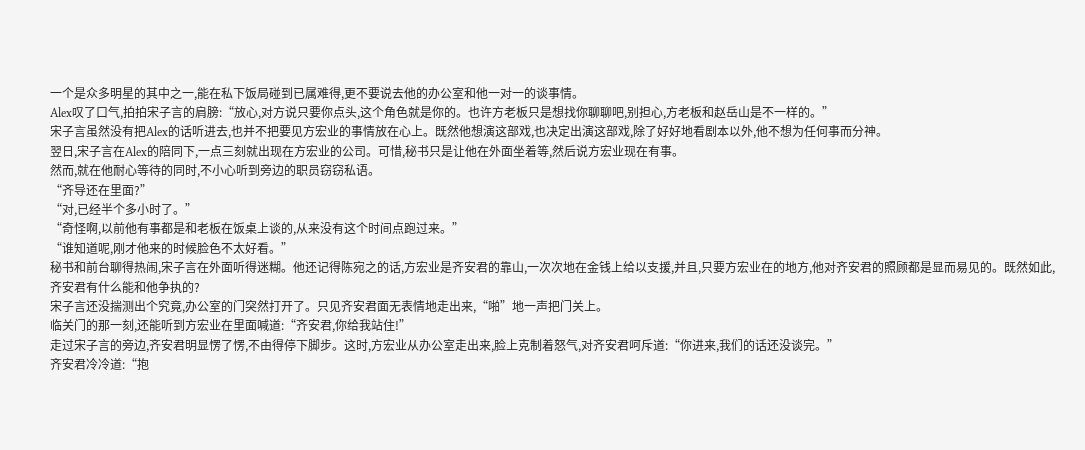一个是众多明星的其中之一,能在私下饭局碰到已属难得,更不要说去他的办公室和他一对一的谈事情。
Alex叹了口气,拍拍宋子言的肩膀:“放心,对方说只要你点头,这个角色就是你的。也许方老板只是想找你聊聊吧,别担心,方老板和赵岳山是不一样的。”
宋子言虽然没有把Alex的话听进去,也并不把要见方宏业的事情放在心上。既然他想演这部戏,也决定出演这部戏,除了好好地看剧本以外,他不想为任何事而分神。
翌日,宋子言在Alex的陪同下,一点三刻就出现在方宏业的公司。可惜,秘书只是让他在外面坐着等,然后说方宏业现在有事。
然而,就在他耐心等待的同时,不小心听到旁边的职员窃窃私语。
“齐导还在里面?”
“对,已经半个多小时了。”
“奇怪啊,以前他有事都是和老板在饭桌上谈的,从来没有这个时间点跑过来。”
“谁知道呢,刚才他来的时候脸色不太好看。”
秘书和前台聊得热闹,宋子言在外面听得迷糊。他还记得陈宛之的话,方宏业是齐安君的靠山,一次次地在金钱上给以支援,并且,只要方宏业在的地方,他对齐安君的照顾都是显而易见的。既然如此,齐安君有什么能和他争执的?
宋子言还没揣测出个究竟,办公室的门突然打开了。只见齐安君面无表情地走出来,“啪”地一声把门关上。
临关门的那一刻,还能听到方宏业在里面喊道:“齐安君,你给我站住!”
走过宋子言的旁边,齐安君明显愣了愣,不由得停下脚步。这时,方宏业从办公室走出来,脸上克制着怒气,对齐安君呵斥道:“你进来,我们的话还没谈完。”
齐安君冷冷道:“抱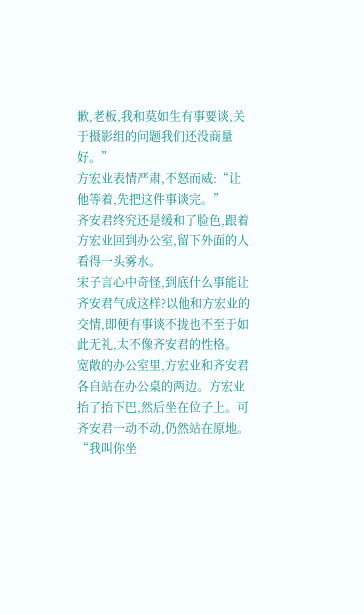歉,老板,我和莫如生有事要谈,关于摄影组的问题我们还没商量好。”
方宏业表情严肃,不怒而威:“让他等着,先把这件事谈完。”
齐安君终究还是缓和了脸色,跟着方宏业回到办公室,留下外面的人看得一头雾水。
宋子言心中奇怪,到底什么事能让齐安君气成这样?以他和方宏业的交情,即便有事谈不拢也不至于如此无礼,太不像齐安君的性格。
宽敞的办公室里,方宏业和齐安君各自站在办公桌的两边。方宏业抬了抬下巴,然后坐在位子上。可齐安君一动不动,仍然站在原地。
“我叫你坐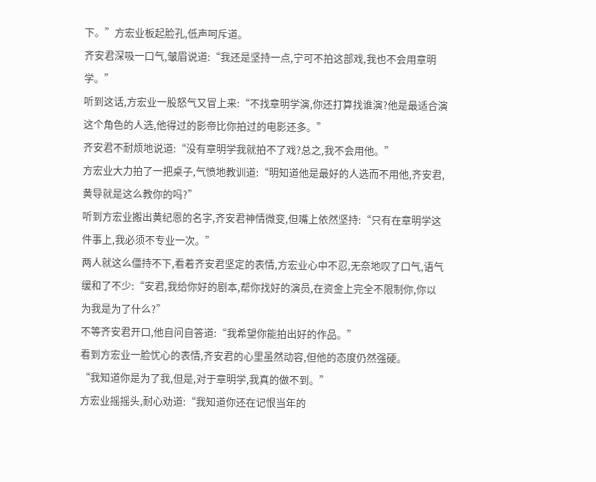下。”方宏业板起脸孔,低声呵斥道。
齐安君深吸一口气,皱眉说道:“我还是坚持一点,宁可不拍这部戏,我也不会用章明学。”
听到这话,方宏业一股怒气又冒上来:“不找章明学演,你还打算找谁演?他是最适合演这个角色的人选,他得过的影帝比你拍过的电影还多。”
齐安君不耐烦地说道:“没有章明学我就拍不了戏?总之,我不会用他。”
方宏业大力拍了一把桌子,气愤地教训道:“明知道他是最好的人选而不用他,齐安君,黄导就是这么教你的吗?”
听到方宏业搬出黄纪恩的名字,齐安君神情微变,但嘴上依然坚持:“只有在章明学这件事上,我必须不专业一次。”
两人就这么僵持不下,看着齐安君坚定的表情,方宏业心中不忍,无奈地叹了口气,语气缓和了不少:“安君,我给你好的剧本,帮你找好的演员,在资金上完全不限制你,你以为我是为了什么?”
不等齐安君开口,他自问自答道:“我希望你能拍出好的作品。”
看到方宏业一脸忧心的表情,齐安君的心里虽然动容,但他的态度仍然强硬。
“我知道你是为了我,但是,对于章明学,我真的做不到。”
方宏业摇摇头,耐心劝道:“我知道你还在记恨当年的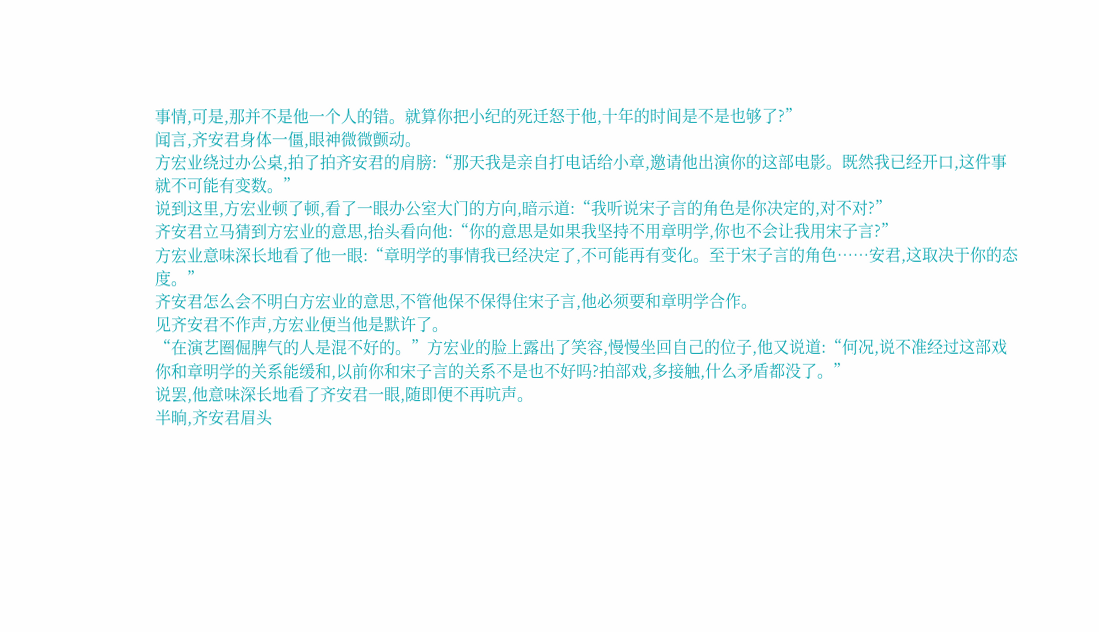事情,可是,那并不是他一个人的错。就算你把小纪的死迁怒于他,十年的时间是不是也够了?”
闻言,齐安君身体一僵,眼神微微颤动。
方宏业绕过办公桌,拍了拍齐安君的肩膀:“那天我是亲自打电话给小章,邀请他出演你的这部电影。既然我已经开口,这件事就不可能有变数。”
说到这里,方宏业顿了顿,看了一眼办公室大门的方向,暗示道:“我听说宋子言的角色是你决定的,对不对?”
齐安君立马猜到方宏业的意思,抬头看向他:“你的意思是如果我坚持不用章明学,你也不会让我用宋子言?”
方宏业意味深长地看了他一眼:“章明学的事情我已经决定了,不可能再有变化。至于宋子言的角色……安君,这取决于你的态度。”
齐安君怎么会不明白方宏业的意思,不管他保不保得住宋子言,他必须要和章明学合作。
见齐安君不作声,方宏业便当他是默许了。
“在演艺圈倔脾气的人是混不好的。”方宏业的脸上露出了笑容,慢慢坐回自己的位子,他又说道:“何况,说不准经过这部戏你和章明学的关系能缓和,以前你和宋子言的关系不是也不好吗?拍部戏,多接触,什么矛盾都没了。”
说罢,他意味深长地看了齐安君一眼,随即便不再吭声。
半晌,齐安君眉头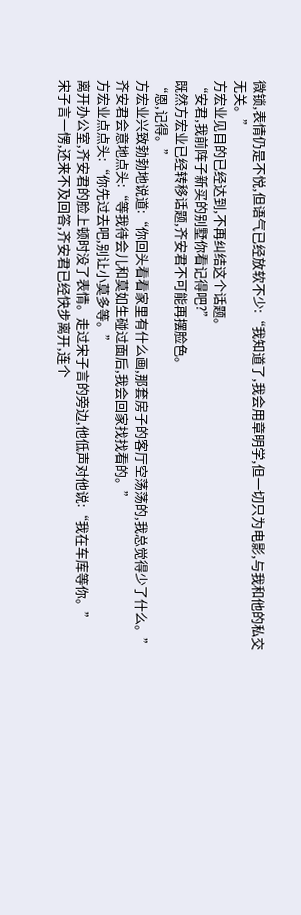微锁,表情仍是不悦,但语气已经放软不少:“我知道了,我会用章明学,但一切只为电影,与我和他的私交无关。”
方宏业见目的已经达到,不再纠结这个话题。
“安君,我前阵子新买的别墅你看记得吧?”
既然方宏业已经转移话题,齐安君不可能再摆脸色。
“恩,记得。”
方宏业兴致勃勃地说道:“你回头看看家里有什么画,那套房子的客厅空荡荡的,我总觉得少了什么。”
齐安君会意地点头:“等我待会儿和莫如生碰过面后,我会回家找找看的。”
方宏业点点头:“你先过去吧,别让小莫多等。”
离开办公室,齐安君的脸上顿时没了表情。走过宋子言的旁边,他低声对他说:“我在车库等你。”
宋子言一愣,还来不及回答,齐安君已经快步离开,连个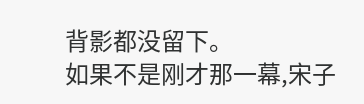背影都没留下。
如果不是刚才那一幕,宋子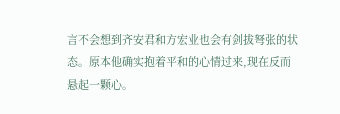言不会想到齐安君和方宏业也会有剑拔弩张的状态。原本他确实抱着平和的心情过来,现在反而悬起一颗心。